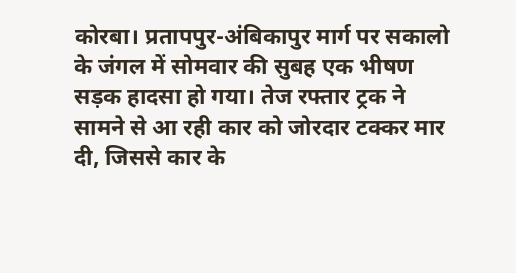कोरबा। प्रतापपुर-अंबिकापुर मार्ग पर सकालो के जंगल में सोमवार की सुबह एक भीषण सड़क हादसा हो गया। तेज रफ्तार ट्रक ने सामने से आ रही कार को जोरदार टक्कर मार दी, जिससे कार के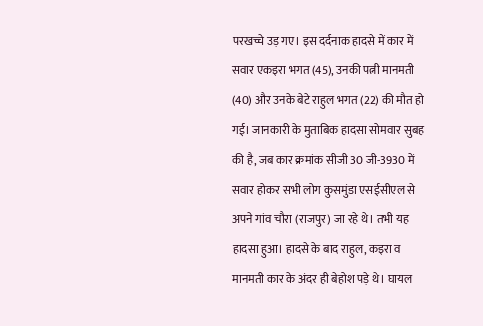परखच्चे उड़ गए। इस दर्दनाक हादसे में कार में सवार एकइरा भगत (45), उनकी पत्नी मानमती (40) और उनके बेटे राहुल भगत (22) की मौत हो गई। जानकारी के मुताबिक हादसा सोमवार सुबह की है, जब कार क्रमांक सीजी 30 जी-3930 में सवार होकर सभी लोग कुसमुंडा एसईसीएल से अपने गांव चौरा (राजपुर) जा रहे थे। तभी यह हादसा हुआ। हादसे के बाद राहुल, कइरा व मानमती कार के अंदर ही बेहोश पड़े थे। घायल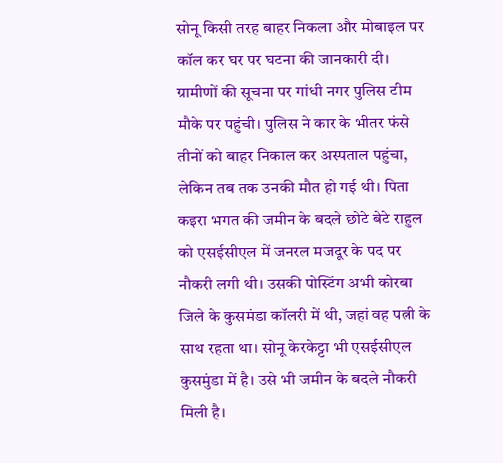सोनू किसी तरह बाहर निकला और मोबाइल पर कॉल कर घर पर घटना की जानकारी दी। ग्रामीणों की सूचना पर गांधी नगर पुलिस टीम मौके पर पहुंची। पुलिस ने कार के भीतर फंसे तीनों को बाहर निकाल कर अस्पताल पहुंचा, लेकिन तब तक उनकी मौत हो गई थी। पिता कइरा भगत की जमीन के बदले छोटे बेटे राहुल को एसईसीएल में जनरल मजदूर के पद पर नौकरी लगी थी। उसकी पोस्टिंग अभी कोरबा जिले के कुसमंडा कॉलरी में थी, जहां वह पत्नी के साथ रहता था। सोनू केरकेट्टा भी एसईसीएल कुसमुंडा में है। उसे भी जमीन के बदले नौकरी मिली है।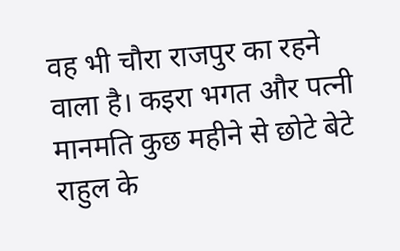वह भी चौरा राजपुर का रहने वाला है। कइरा भगत और पत्नी मानमति कुछ महीने से छोटे बेटे राहुल के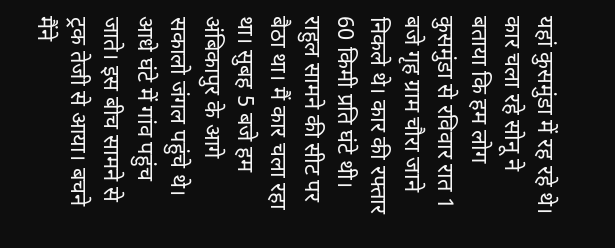यहां कुसमुंडा में रह रहे थे।
कार चला रहे सोनू ने बताया कि हम लोग कुसमुंडा से रविवार रात 1 बजे गृह ग्राम चौरा जाने निकले थे। कार की रफ्तार 60 किमी प्रति घंटे थी। राहुल सामने की सीट पर बैठा था। मैं कार चला रहा था। सुबह 5 बजे हम अंबिकापुर के आगे सकालो जंगल पहुंचे थे। आधे घंटे में गांव पहुंच जाते। इस बीच सामने से ट्रक तेजी से आया। बचने मैंने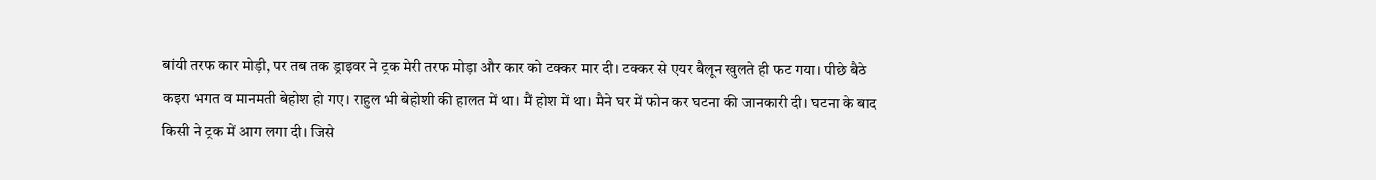बांयी तरफ कार मोड़ी, पर तब तक ड्राइवर ने ट्रक मेरी तरफ मोड़ा और कार को टक्कर मार दी। टक्कर से एयर बैलून खुलते ही फट गया। पीछे बैठे कइरा भगत व मानमती बेहोश हो गए। राहुल भी बेहोशी की हालत में था। मैं होश में था। मैने घर में फोन कर घटना की जानकारी दी। घटना के बाद किसी ने ट्रक में आग लगा दी। जिसे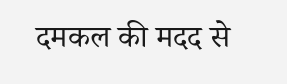दमकल की मदद से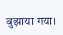बुझाया गया।